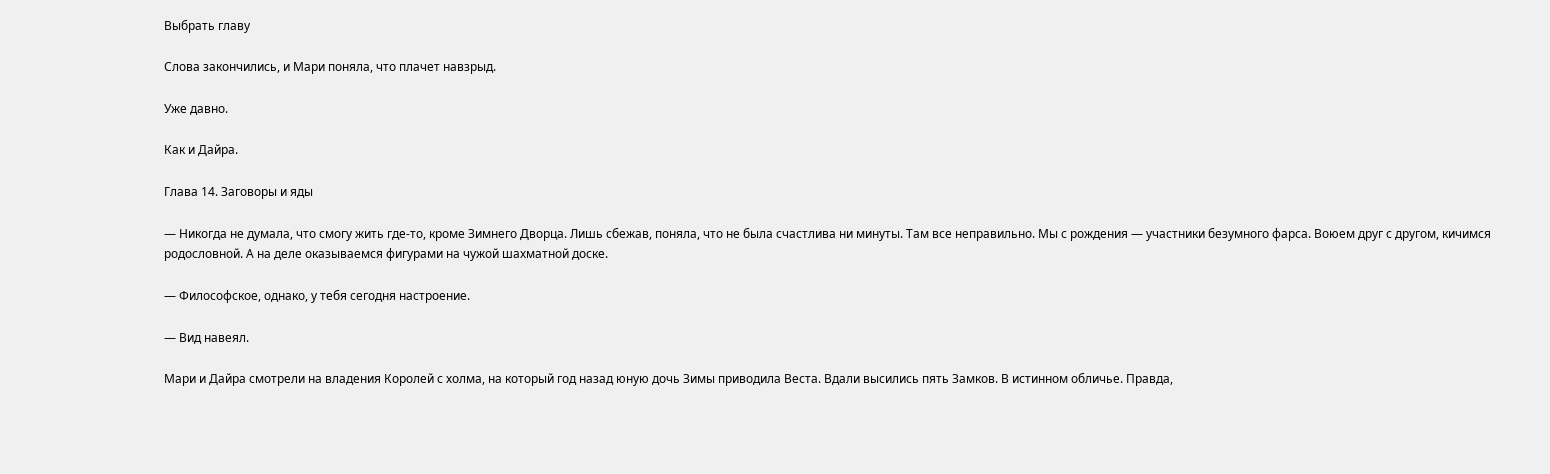Выбрать главу

Слова закончились, и Мари поняла, что плачет навзрыд.

Уже давно.

Как и Дайра.

Глава 14. Заговоры и яды

— Никогда не думала, что смогу жить где-то, кроме Зимнего Дворца. Лишь сбежав, поняла, что не была счастлива ни минуты. Там все неправильно. Мы с рождения — участники безумного фарса. Воюем друг с другом, кичимся родословной. А на деле оказываемся фигурами на чужой шахматной доске.

— Философское, однако, у тебя сегодня настроение.

— Вид навеял.

Мари и Дайра смотрели на владения Королей с холма, на который год назад юную дочь Зимы приводила Веста. Вдали высились пять Замков. В истинном обличье. Правда,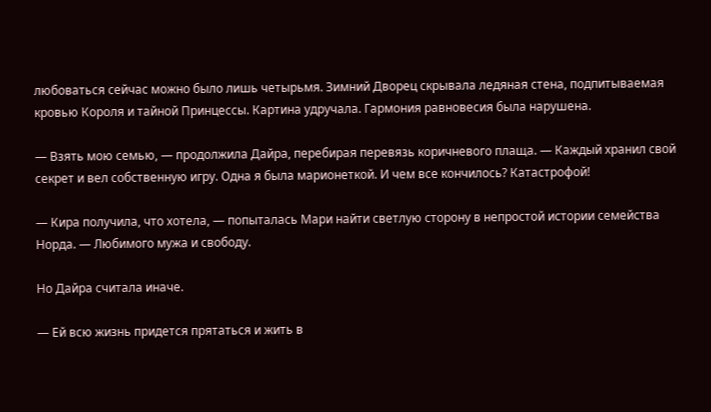любоваться сейчас можно было лишь четырьмя. Зимний Дворец скрывала ледяная стена, подпитываемая кровью Короля и тайной Принцессы. Картина удручала. Гармония равновесия была нарушена.

— Взять мою семью, — продолжила Дайра, перебирая перевязь коричневого плаща. — Каждый хранил свой секрет и вел собственную игру. Одна я была марионеткой. И чем все кончилось? Катастрофой!

— Кира получила, что хотела, — попыталась Мари найти светлую сторону в непростой истории семейства Норда. — Любимого мужа и свободу.

Но Дайра считала иначе.

— Ей всю жизнь придется прятаться и жить в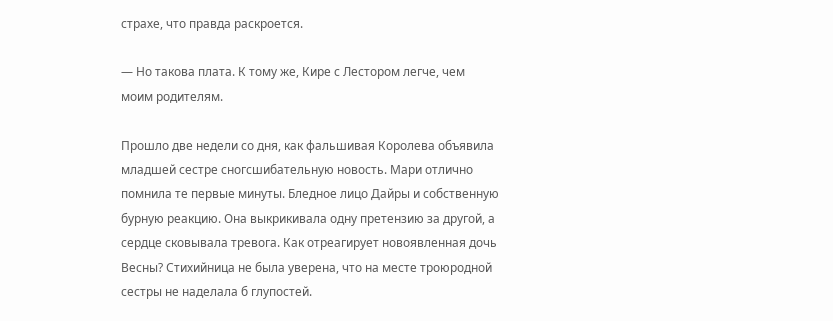страхе, что правда раскроется.

— Но такова плата. К тому же, Кире с Лестором легче, чем моим родителям.

Прошло две недели со дня, как фальшивая Королева объявила младшей сестре сногсшибательную новость. Мари отлично помнила те первые минуты. Бледное лицо Дайры и собственную бурную реакцию. Она выкрикивала одну претензию за другой, а сердце сковывала тревога. Как отреагирует новоявленная дочь Весны? Стихийница не была уверена, что на месте троюродной сестры не наделала б глупостей.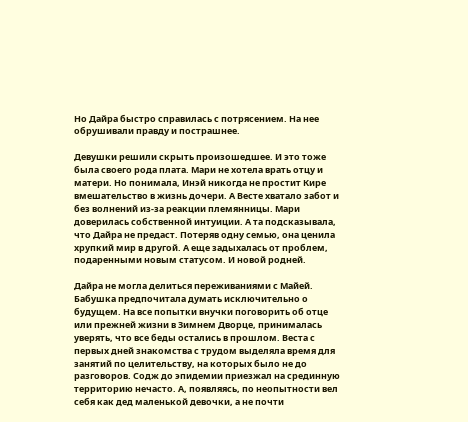Но Дайра быстро справилась с потрясением. На нее обрушивали правду и пострашнее.

Девушки решили скрыть произошедшее. И это тоже была своего рода плата. Мари не хотела врать отцу и матери. Но понимала, Инэй никогда не простит Кире вмешательство в жизнь дочери. А Весте хватало забот и без волнений из-за реакции племянницы. Мари доверилась собственной интуиции. А та подсказывала, что Дайра не предаст. Потеряв одну семью, она ценила хрупкий мир в другой. А еще задыхалась от проблем, подаренными новым статусом. И новой родней.

Дайра не могла делиться переживаниями с Майей. Бабушка предпочитала думать исключительно о будущем. На все попытки внучки поговорить об отце или прежней жизни в Зимнем Дворце, принималась уверять, что все беды остались в прошлом. Веста с первых дней знакомства с трудом выделяла время для занятий по целительству, на которых было не до разговоров. Содж до эпидемии приезжал на срединную территорию нечасто. А, появляясь, по неопытности вел себя как дед маленькой девочки, а не почти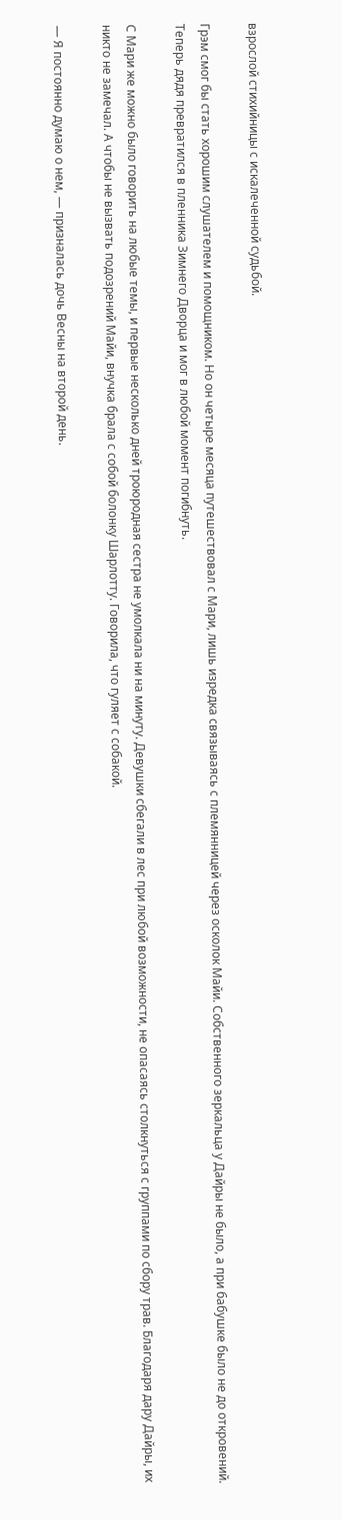взрослой стихийницы с искалеченной судьбой.

Грэм смог бы стать хорошим слушателем и помощником. Но он четыре месяца путешествовал с Мари, лишь изредка связываясь с племянницей через осколок Майи. Собственного зеркальца у Дайры не было, а при бабушке было не до откровений. Теперь дядя превратился в пленника Зимнего Дворца и мог в любой момент погибнуть.

С Мари же можно было говорить на любые темы, и первые несколько дней троюродная сестра не умолкала ни на минуту. Девушки сбегали в лес при любой возможности, не опасаясь столкнуться с группами по сбору трав. Благодаря дару Дайры, их никто не замечал. А чтобы не вызвать подозрений Майи, внучка брала с собой болонку Шарлотту. Говорила, что гуляет с собакой.

— Я постоянно думаю о нем, — призналась дочь Весны на второй день.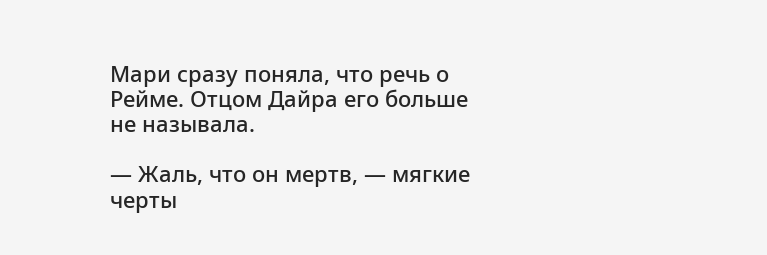Мари сразу поняла, что речь о Рейме. Отцом Дайра его больше не называла.

— Жаль, что он мертв, — мягкие черты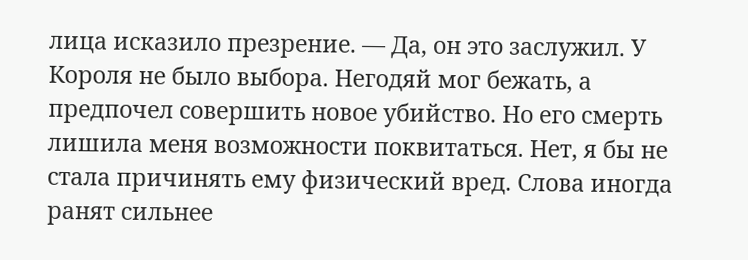лица исказило презрение. — Да, он это заслужил. У Короля не было выбора. Негодяй мог бежать, а предпочел совершить новое убийство. Но его смерть лишила меня возможности поквитаться. Нет, я бы не стала причинять ему физический вред. Слова иногда ранят сильнее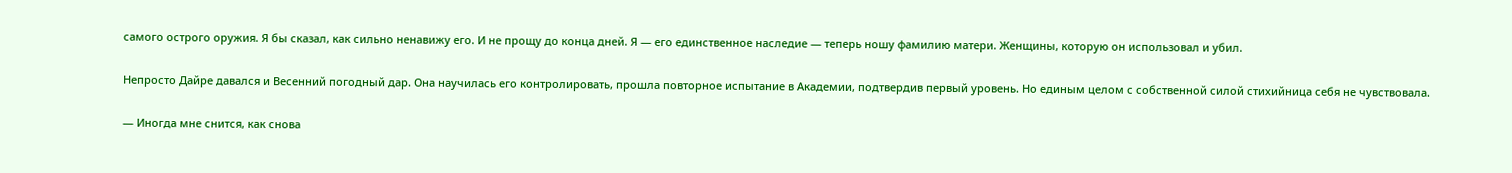самого острого оружия. Я бы сказал, как сильно ненавижу его. И не прощу до конца дней. Я — его единственное наследие — теперь ношу фамилию матери. Женщины, которую он использовал и убил.

Непросто Дайре давался и Весенний погодный дар. Она научилась его контролировать, прошла повторное испытание в Академии, подтвердив первый уровень. Но единым целом с собственной силой стихийница себя не чувствовала.

— Иногда мне снится, как снова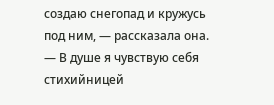создаю снегопад и кружусь под ним, — рассказала она. — В душе я чувствую себя стихийницей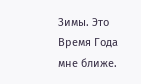Зимы. Это Время Года мне ближе.